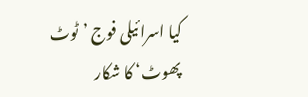کیا اسرائیلی فوج ’ٹوٹ پھوٹ‘ کا شکار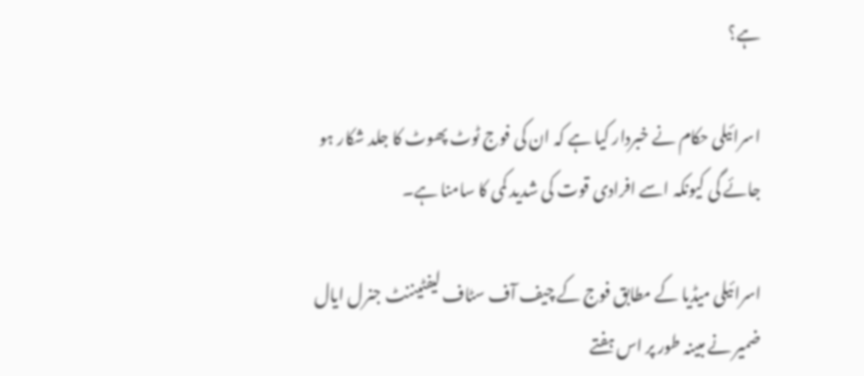ہے؟

اسرائیلی حکام نے خبردار کیا ہے کہ ان کی فوج ٹوٹ پھوٹ کا جلد شکار ہو جائے گی کیونکہ اسے افرادی قوت کی شدید کمی کا سامنا ہے۔

اسرائیلی میڈیا کے مطابق فوج کے چیف آف سٹاف لیفٹیننٹ جنرل ایال ضمیر نے مبینہ طور پر اس ہفتے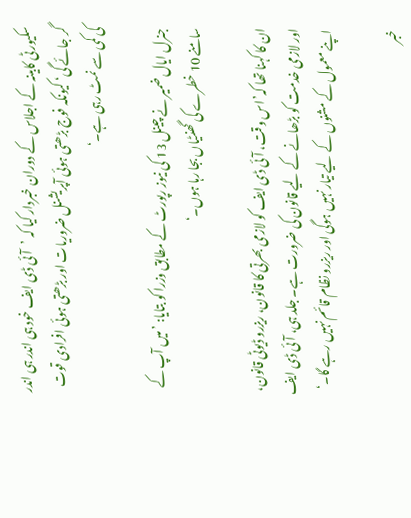سکیورٹی کابینہ کے اجلاس کے دوران خبردار کیا کہ ’آئی ڈی ایف خود ہی اندر ہی اندر گر جائے گی‘ کیونکہ فوج بڑھتی ہوئی آپریشنل ضروریات اور بڑھتی ہوئی افرادی قوت کی کمی سے نمٹ رہی ہے۔‘

جنرل ایال ضمیر نے چینل 13 کی نیوز رپورٹ کے مطابق وزرا کو بتایا: ’میں آپ کے سامنے 10 خطرے کی گھنٹیاں بجا رہا ہوں۔‘

ان کا کہنا تھا کہ’اس وقت، آئی ڈی ایف کو لازمی بھرتی کا قانون، ریزرو ڈیوٹی قانون، اور لازمی خدمت کو بڑھانے کے لیے قانون کی ضرورت ہے۔ جلد ہی، آئی ڈی ایف اپنے معمول کے مشنوں کے لیے تیار نہیں ہوگی اور ریزرو نظام قائم نہیں رہے گا۔‘

خبر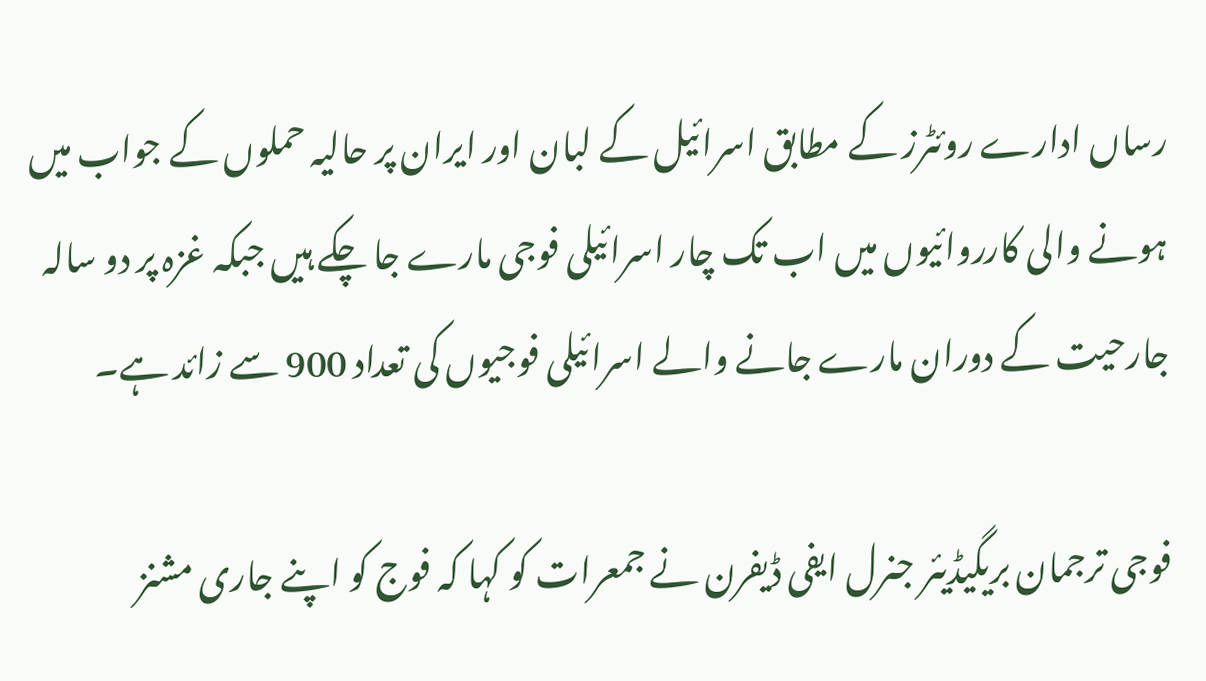رساں ادارے روئٹرز کے مطابق اسرائیل کے لبان اور ایران پر حالیہ حملوں کے جواب میں ہونے والی کارروائیوں میں اب تک چار اسرائیلی فوجی مارے جا چکے ہیں جبکہ غزہ پر دو سالہ جارحیت کے دوران مارے جانے والے اسرائیلی فوجیوں کی تعداد 900 سے زائد ہے۔

فوجی ترجمان بریگیڈیئر جنرل ایفی ڈیفرن نے جمعرات کو کہا کہ فوج کو اپنے جاری مشنز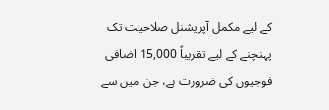کے لیے مکمل آپریشنل صلاحیت تک پہنچنے کے لیے تقریباً 15,000 اضافی فوجیوں کی ضرورت ہے، جن میں سے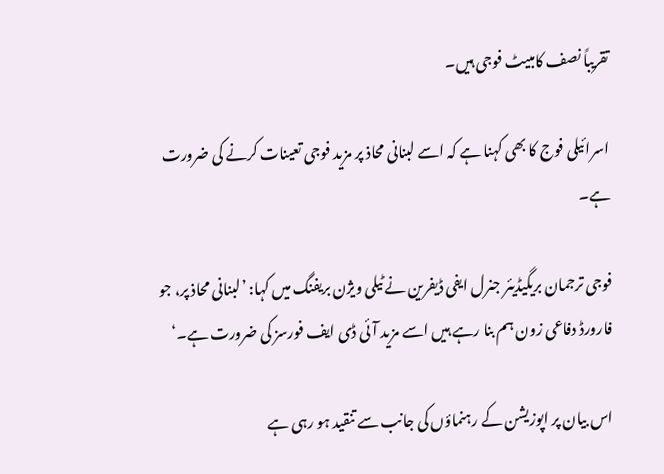تقریباً نصف کامبیٹ فوجی ہیں۔

اسرائیلی فوج کا بھی کہنا ہے کہ اسے لبنانی محاذ پر مزید فوجی تعینات کرنے کی ضرورت ہے۔

فوجی ترجمان بریگیڈیئر جنرل ایفی ڈیفرین نے ٹیلی ویژن بریفنگ میں کہا: ’لبنانی محاذ پر، جو فارورڈ دفاعی زون ہم بنا رہے ہیں اسے مزید آئی ڈی ایف فورسز کی ضرورت ہے۔‘

اس بیان پر اپوزیشن کے رہنماؤں کی جانب سے تنقید ہو رہی ہے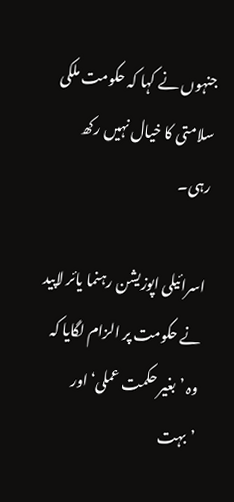جنہوں نے کہا کہ حکومت ملکی سلامتی کا خیال نہیں رکھ رہی۔

اسرائیلی اپوزیشن رہنما یائر لاپید نے حکومت پر الزام لگایا کہ وہ ’بغیر حکمت عملی‘ اور ’بہت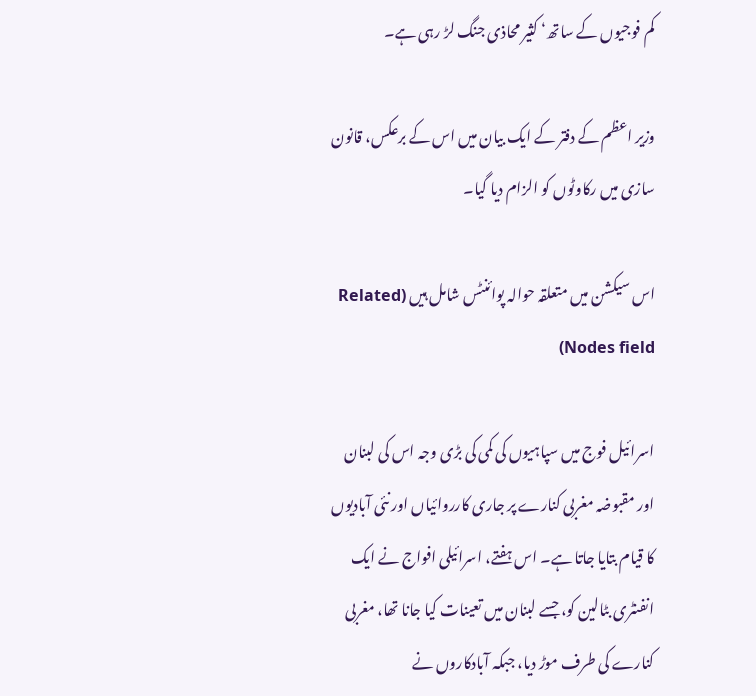کم فوجیوں کے ساتھ‘ کثیر محاذی جنگ لڑ رہی ہے۔

وزیر اعظم کے دفتر کے ایک بیان میں اس کے برعکس، قانون سازی میں رکاوٹوں کو الزام دیا گیا۔

اس سیکشن میں متعلقہ حوالہ پوائنٹس شامل ہیں (Related Nodes field)

اسرائیل فوج میں سپاہیوں کی کمی کی بڑی وجہ اس کی لبنان اور مقبوضہ مغربی کنارے پر جاری کارروائیاں اور نئی آبادیوں کا قیام بتایا جاتا ہے۔ اس ہفتے، اسرائیلی افواج نے ایک انفنٹری بٹالین کو، جسے لبنان میں تعینات کیا جانا تھا، مغربی کنارے کی طرف موڑ دیا، جبکہ آبادکاروں نے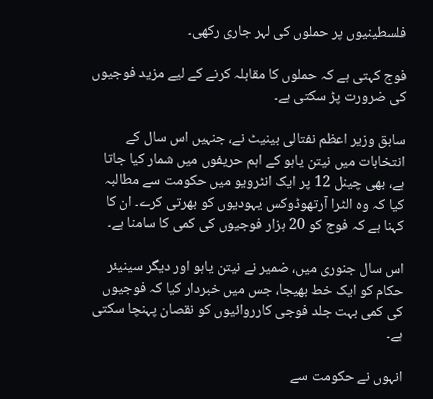فلسطینیوں پر حملوں کی لہر جاری رکھی۔

فوج کہتی ہے کہ حملوں کا مقابلہ کرنے کے لیے مزید فوجیوں کی ضرورت پڑ سکتی ہے۔

سابق وزیر اعظم نفتالی بینیٹ نے، جنہیں اس سال کے انتخابات میں نیتن یاہو کے اہم حریفوں میں شمار کیا جاتا ہے، بھی چینل 12 پر ایک انٹرویو میں حکومت سے مطالبہ کیا کہ وہ الٹرا آرتھوڈوکس یہودیوں کو بھرتی کرے۔ ان کا کہنا ہے کہ فوج کو 20 ہزار فوجیوں کی کمی کا سامنا ہے۔

اس سال جنوری میں، ضمیر نے نیتن یاہو اور دیگر سینیئر حکام کو ایک خط بھیجا، جس میں خبردار کیا کہ فوجیوں کی کمی بہت جلد فوجی کارروائیوں کو نقصان پہنچا سکتی ہے۔

انہوں نے حکومت سے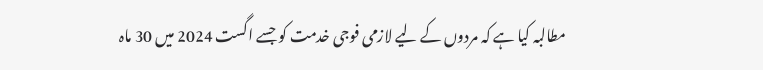مطالبہ کیا ہے کہ مردوں کے لیے لازمی فوجی خدمت کو جسے اگست 2024 میں 30 ماہ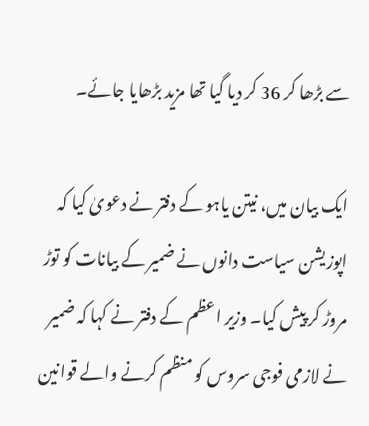سے بڑھا کر 36 کر دیا گیا تھا مزید بڑھایا جائے۔

ایک بیان میں، نیتن یاہو کے دفتر نے دعویٰ کیا کہ اپوزیشن سیاست دانوں نے ضمیر کے بیانات کو توڑ مروڑ کر پیش کیا۔ وزیر اعظم کے دفتر نے کہا کہ ضمیر نے لازمی فوجی سروس کو منظم کرنے والے قوانین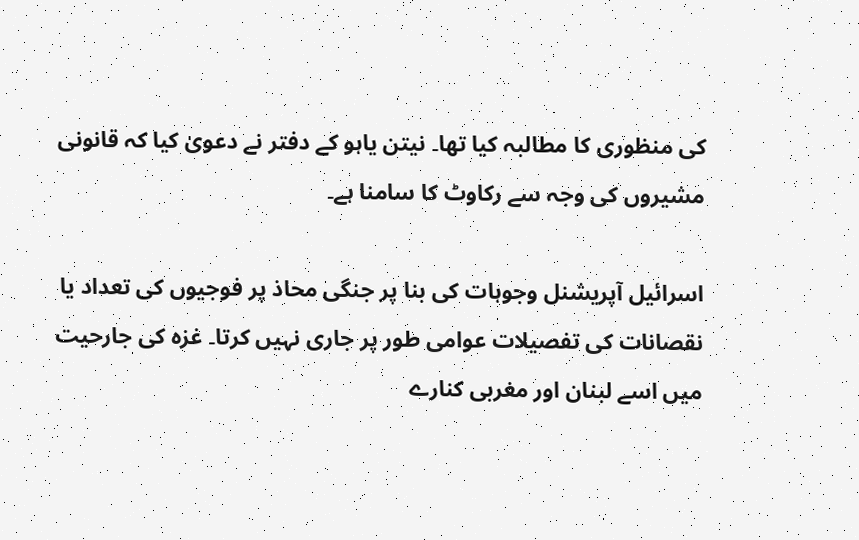کی منظوری کا مطالبہ کیا تھا۔ نیتن یاہو کے دفتر نے دعویٰ کیا کہ قانونی مشیروں کی وجہ سے رکاوٹ کا سامنا ہے۔

اسرائیل آپریشنل وجوہات کی بنا پر جنگی محاذ پر فوجیوں کی تعداد یا نقصانات کی تفصیلات عوامی طور پر جاری نہیں کرتا۔ غزہ کی جارحیت میں اسے لبنان اور مغربی کنارے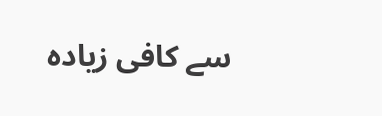سے کافی زیادہ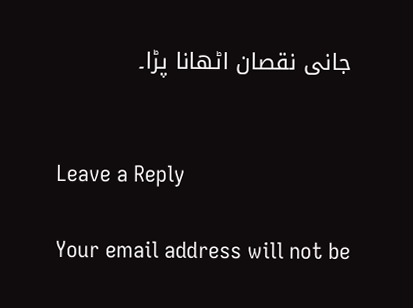جانی نقصان اٹھانا پڑا۔


Leave a Reply

Your email address will not be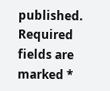published. Required fields are marked *